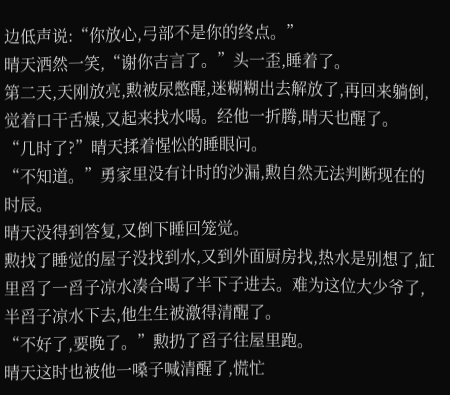边低声说:“你放心,弓部不是你的终点。”
晴天洒然一笑,“谢你吉言了。”头一歪,睡着了。
第二天,天刚放亮,勲被尿憋醒,迷糊糊出去解放了,再回来躺倒,觉着口干舌燥,又起来找水喝。经他一折腾,晴天也醒了。
“几时了?”晴天揉着惺忪的睡眼问。
“不知道。”勇家里没有计时的沙漏,勲自然无法判断现在的时辰。
晴天没得到答复,又倒下睡回笼觉。
勲找了睡觉的屋子没找到水,又到外面厨房找,热水是别想了,缸里舀了一舀子凉水凑合喝了半下子进去。难为这位大少爷了,半舀子凉水下去,他生生被激得清醒了。
“不好了,要晚了。”勲扔了舀子往屋里跑。
晴天这时也被他一嗓子喊清醒了,慌忙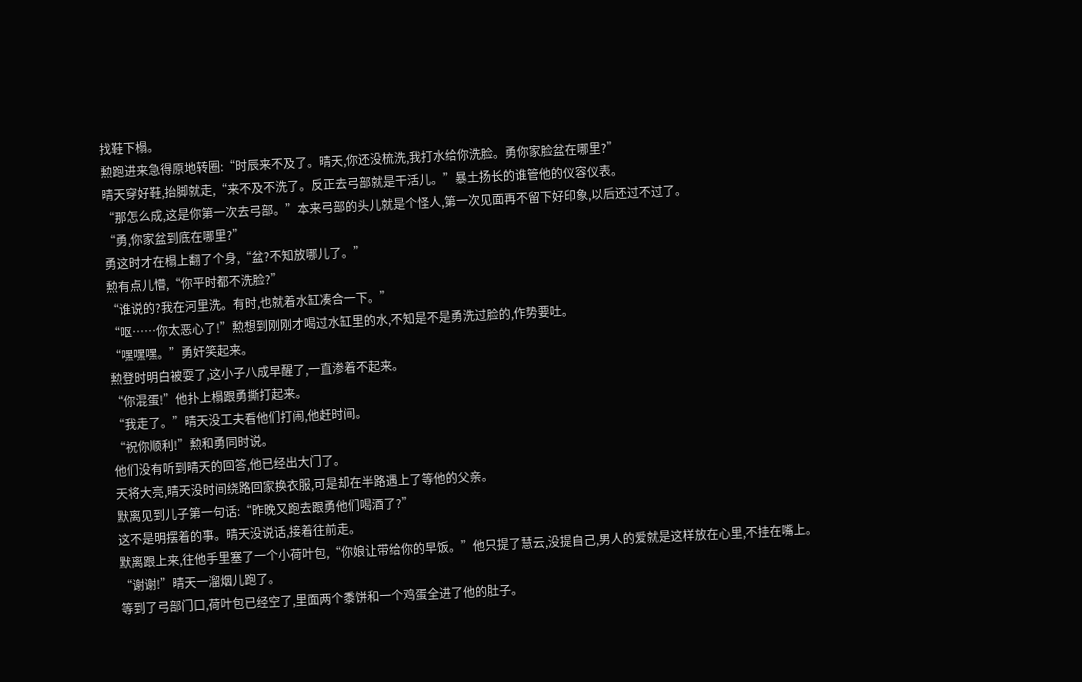找鞋下榻。
勲跑进来急得原地转圈:“时辰来不及了。晴天,你还没梳洗,我打水给你洗脸。勇你家脸盆在哪里?”
晴天穿好鞋,抬脚就走,“来不及不洗了。反正去弓部就是干活儿。”暴土扬长的谁管他的仪容仪表。
“那怎么成,这是你第一次去弓部。”本来弓部的头儿就是个怪人,第一次见面再不留下好印象,以后还过不过了。
“勇,你家盆到底在哪里?”
勇这时才在榻上翻了个身,“盆?不知放哪儿了。”
勲有点儿懵,“你平时都不洗脸?”
“谁说的?我在河里洗。有时,也就着水缸凑合一下。”
“呕……你太恶心了!”勲想到刚刚才喝过水缸里的水,不知是不是勇洗过脸的,作势要吐。
“嘿嘿嘿。”勇奸笑起来。
勲登时明白被耍了,这小子八成早醒了,一直渗着不起来。
“你混蛋!”他扑上榻跟勇撕打起来。
“我走了。”晴天没工夫看他们打闹,他赶时间。
“祝你顺利!”勲和勇同时说。
他们没有听到晴天的回答,他已经出大门了。
天将大亮,晴天没时间绕路回家换衣服,可是却在半路遇上了等他的父亲。
默离见到儿子第一句话:“昨晚又跑去跟勇他们喝酒了?”
这不是明摆着的事。晴天没说话,接着往前走。
默离跟上来,往他手里塞了一个小荷叶包,“你娘让带给你的早饭。”他只提了慧云,没提自己,男人的爱就是这样放在心里,不挂在嘴上。
“谢谢!”晴天一溜烟儿跑了。
等到了弓部门口,荷叶包已经空了,里面两个黍饼和一个鸡蛋全进了他的肚子。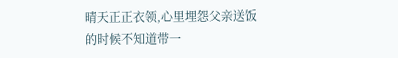晴天正正衣领,心里埋怨父亲送饭的时候不知道带一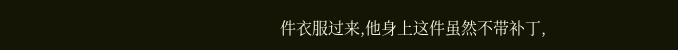件衣服过来,他身上这件虽然不带补丁,